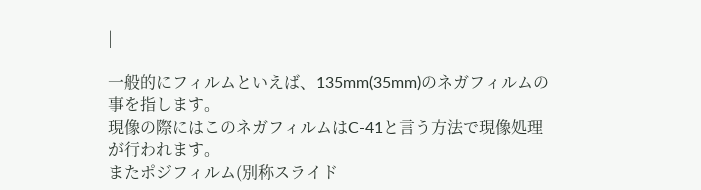|

一般的にフィルムといえば、135mm(35mm)のネガフィルムの事を指します。
現像の際にはこのネガフィルムはC-41と言う方法で現像処理が行われます。
またポジフィルム(別称スライド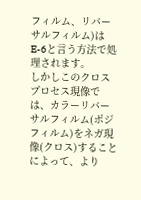フィルム、リバーサルフィルム)はE-6と言う方法で処理されます。
しかしこのクロスプロセス現像では、カラーリバーサルフィルム(ポジフィルム)をネガ現像(クロス)することによって、より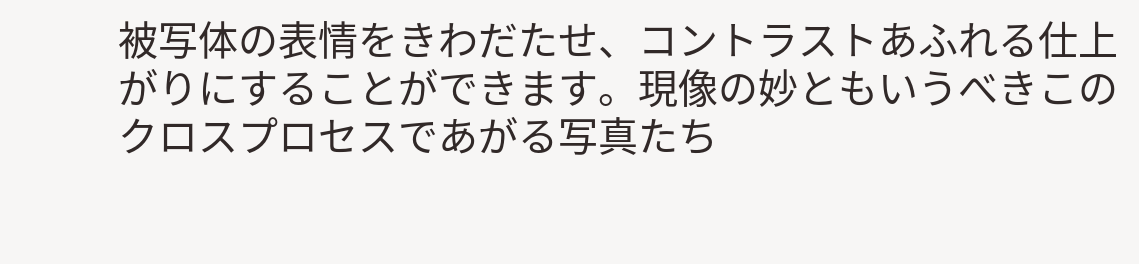被写体の表情をきわだたせ、コントラストあふれる仕上がりにすることができます。現像の妙ともいうべきこのクロスプロセスであがる写真たち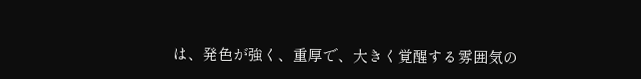は、発色が強く、重厚で、大きく覚醒する雰囲気の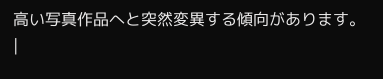高い写真作品へと突然変異する傾向があります。
|